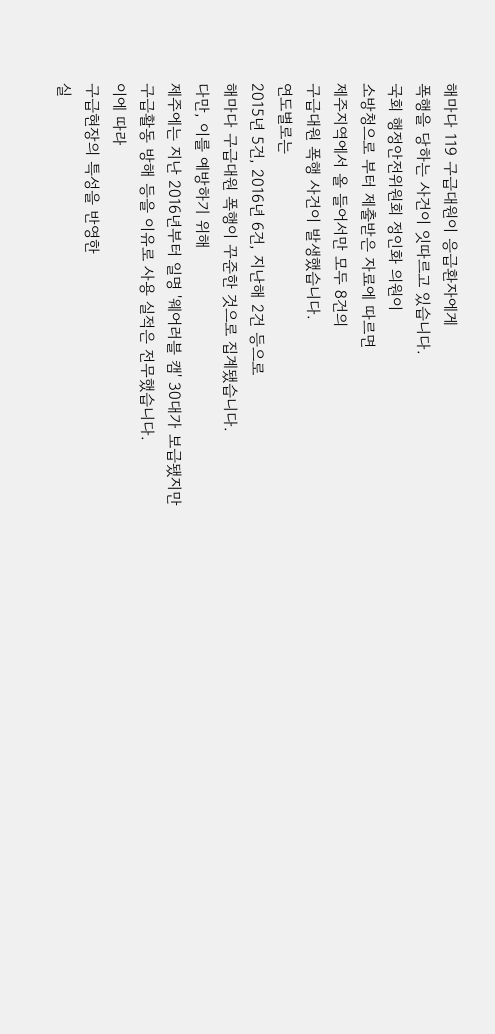해마다 119 구급대원이 응급환자에게
폭행을 당하는 사건이 잇따르고 있습니다.
국회 행정안전위원회 정인화 의원이
소방청으로 부터 제출받은 자료에 따르면
제주지역에서 올 들어서만 모두 8건의
구급대원 폭행 사건이 발생했습니다.
연도별로는
2015년 5건, 2016년 6건, 지난해 2건 등으로
해마다 구급대원 폭행이 꾸준한 것으로 집계됐습니다.
다만, 이를 예방하기 위해
제주에는 지난 2016년부터 일명 '웨어러블 캠' 30대가 보급됐지만
구급활동 방해 등을 이유로 사용 실적은 전무했습니다.
이에 따라
구급현장의 특성을 반영한
실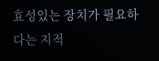효성있는 장치가 필요하다는 지적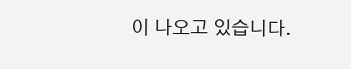이 나오고 있습니다.